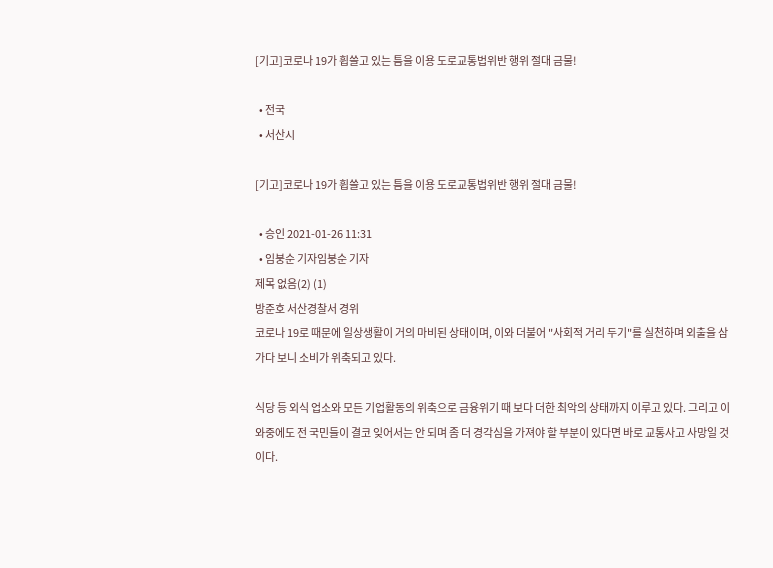[기고]코로나 19가 휩쓸고 있는 틈을 이용 도로교통법위반 행위 절대 금물!

  • 전국
  • 서산시

[기고]코로나 19가 휩쓸고 있는 틈을 이용 도로교통법위반 행위 절대 금물!

  • 승인 2021-01-26 11:31
  • 임붕순 기자임붕순 기자
제목 없음(2) (1)
방준호 서산경찰서 경위
코로나 19로 때문에 일상생활이 거의 마비된 상태이며, 이와 더불어 "사회적 거리 두기"를 실천하며 외출을 삼가다 보니 소비가 위축되고 있다.

식당 등 외식 업소와 모든 기업활동의 위축으로 금융위기 때 보다 더한 최악의 상태까지 이루고 있다. 그리고 이 와중에도 전 국민들이 결코 잊어서는 안 되며 좀 더 경각심을 가져야 할 부분이 있다면 바로 교통사고 사망일 것이다.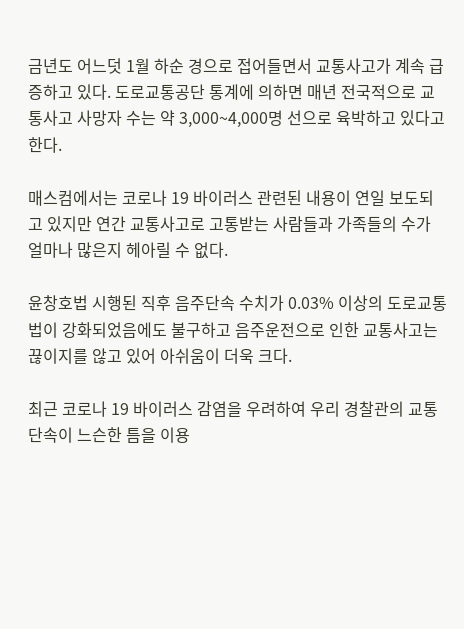금년도 어느덧 1월 하순 경으로 접어들면서 교통사고가 계속 급증하고 있다. 도로교통공단 통계에 의하면 매년 전국적으로 교통사고 사망자 수는 약 3,000~4,000명 선으로 육박하고 있다고 한다.

매스컴에서는 코로나 19 바이러스 관련된 내용이 연일 보도되고 있지만 연간 교통사고로 고통받는 사람들과 가족들의 수가 얼마나 많은지 헤아릴 수 없다.

윤창호법 시행된 직후 음주단속 수치가 0.03% 이상의 도로교통법이 강화되었음에도 불구하고 음주운전으로 인한 교통사고는 끊이지를 않고 있어 아쉬움이 더욱 크다.

최근 코로나 19 바이러스 감염을 우려하여 우리 경찰관의 교통단속이 느슨한 틈을 이용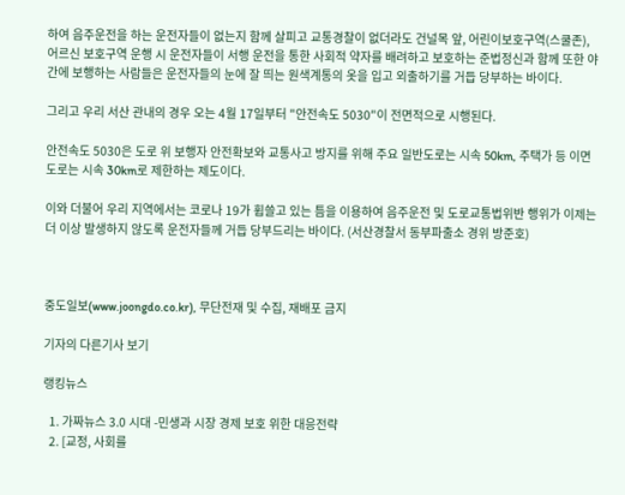하여 음주운전을 하는 운전자들이 없는지 함께 살피고 교통경찰이 없더라도 건널목 앞, 어린이보호구역(스쿨존), 어르신 보호구역 운행 시 운전자들이 서행 운전을 통한 사회적 약자를 배려하고 보호하는 준법정신과 함께 또한 야간에 보행하는 사람들은 운전자들의 눈에 잘 띄는 원색계통의 옷을 입고 외출하기를 거듭 당부하는 바이다.

그리고 우리 서산 관내의 경우 오는 4월 17일부터 "안전속도 5030"이 전면적으로 시행된다.

안전속도 5030은 도로 위 보행자 안전확보와 교통사고 방지를 위해 주요 일반도로는 시속 50km, 주택가 등 이면도로는 시속 30km로 제한하는 제도이다.

이와 더불어 우리 지역에서는 코로나 19가 휩쓸고 있는 틈을 이용하여 음주운전 및 도로교통법위반 행위가 이제는 더 이상 발생하지 않도록 운전자들께 거듭 당부드리는 바이다. (서산경찰서 동부파출소 경위 방준호)



중도일보(www.joongdo.co.kr), 무단전재 및 수집, 재배포 금지

기자의 다른기사 보기

랭킹뉴스

  1. 가짜뉴스 3.0 시대 -민생과 시장 경제 보호 위한 대응전략
  2. [교정, 사회를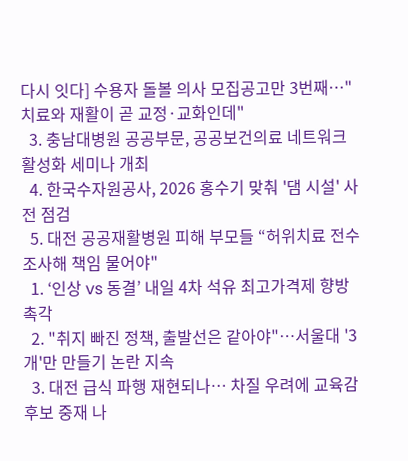다시 잇다] 수용자 돌볼 의사 모집공고만 3번째…"치료와 재활이 곧 교정·교화인데"
  3. 충남대병원 공공부문, 공공보건의료 네트워크 활성화 세미나 개최
  4. 한국수자원공사, 2026 홍수기 맞춰 '댐 시설' 사전 점검
  5. 대전 공공재활병원 피해 부모들 “허위치료 전수조사해 책임 물어야"
  1. ‘인상 vs 동결’ 내일 4차 석유 최고가격제 향방 촉각
  2. "취지 빠진 정책, 출발선은 같아야"…서울대 '3개'만 만들기 논란 지속
  3. 대전 급식 파행 재현되나… 차질 우려에 교육감 후보 중재 나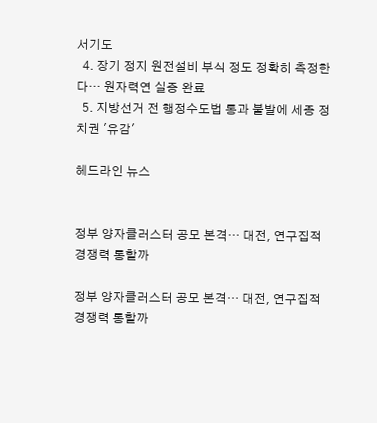서기도
  4. 장기 정지 원전설비 부식 정도 정확히 측정한다… 원자력연 실증 완료
  5. 지방선거 전 행정수도법 통과 불발에 세종 정치권 '유감'

헤드라인 뉴스


정부 양자클러스터 공모 본격… 대전, 연구집적 경쟁력 통할까

정부 양자클러스터 공모 본격… 대전, 연구집적 경쟁력 통할까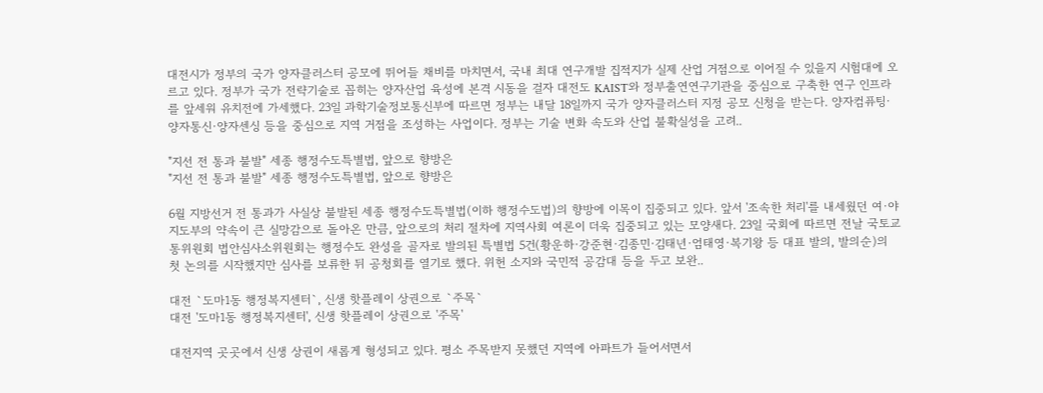대전시가 정부의 국가 양자클러스터 공모에 뛰어들 채비를 마치면서, 국내 최대 연구개발 집적지가 실제 산업 거점으로 이어질 수 있을지 시험대에 오르고 있다. 정부가 국가 전략기술로 꼽히는 양자산업 육성에 본격 시동을 걸자 대전도 KAIST와 정부출연연구기관을 중심으로 구축한 연구 인프라를 앞세워 유치전에 가세했다. 23일 과학기술정보통신부에 따르면 정부는 내달 18일까지 국가 양자클러스터 지정 공모 신청을 받는다. 양자컴퓨팅·양자통신·양자센싱 등을 중심으로 지역 거점을 조성하는 사업이다. 정부는 기술 변화 속도와 산업 불확실성을 고려..

"지선 전 통과 불발" 세종 행정수도특별법, 앞으로 향방은
"지선 전 통과 불발" 세종 행정수도특별법, 앞으로 향방은

6월 지방선거 전 통과가 사실상 불발된 세종 행정수도특별법(이하 행정수도법)의 향방에 이목이 집중되고 있다. 앞서 '조속한 처리'를 내세웠던 여·야 지도부의 약속이 큰 실망감으로 돌아온 만큼, 앞으로의 처리 절차에 지역사회 여론이 더욱 집중되고 있는 모양새다. 23일 국회에 따르면 전날 국토교통위원회 법안심사소위원회는 행정수도 완성을 골자로 발의된 특별법 5건(황운하·강준현·김종민·김태년·엄태영·복기왕 등 대표 발의, 발의순)의 첫 논의를 시작했지만 심사를 보류한 뒤 공청회를 열기로 했다. 위헌 소지와 국민적 공감대 등을 두고 보완..

대전 `도마1동 행정복지센터`, 신생 핫플레이 상권으로 `주목`
대전 '도마1동 행정복지센터', 신생 핫플레이 상권으로 '주목'

대전지역 곳곳에서 신생 상권이 새롭게 형성되고 있다. 평소 주목받지 못했던 지역에 아파트가 들어서면서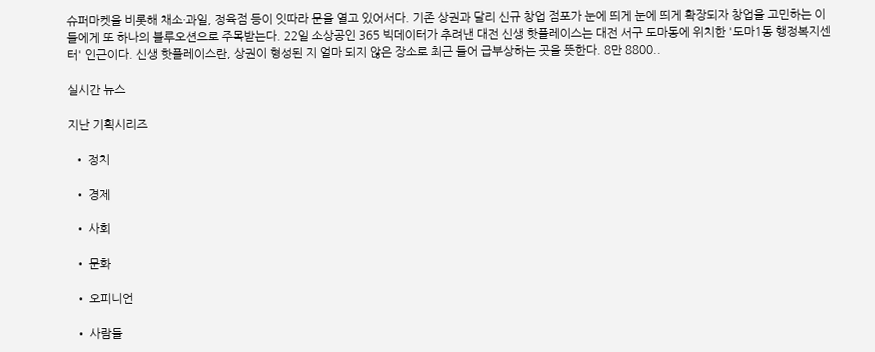슈퍼마켓을 비롯해 채소·과일, 정육점 등이 잇따라 문을 열고 있어서다. 기존 상권과 달리 신규 창업 점포가 눈에 띄게 눈에 띄게 확장되자 창업을 고민하는 이들에게 또 하나의 블루오션으로 주목받는다. 22일 소상공인 365 빅데이터가 추려낸 대전 신생 핫플레이스는 대전 서구 도마동에 위치한 '도마1동 행정복지센터' 인근이다. 신생 핫플레이스란, 상권이 형성된 지 얼마 되지 않은 장소로 최근 들어 급부상하는 곳을 뜻한다. 8만 8800..

실시간 뉴스

지난 기획시리즈

  • 정치

  • 경제

  • 사회

  • 문화

  • 오피니언

  • 사람들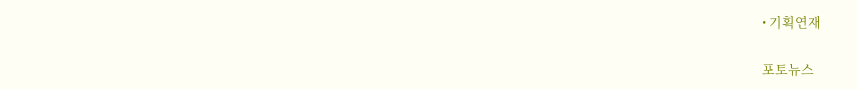• 기획연재

포토뉴스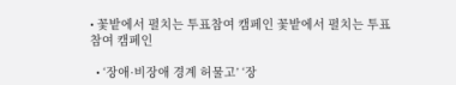• 꽃밭에서 펼치는 투표참여 캠페인 꽃밭에서 펼치는 투표참여 캠페인

  • ‘장애·비장애 경계 허물고’ ‘장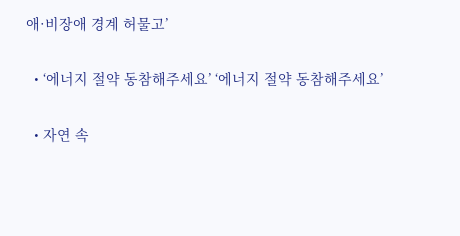애·비장애 경계 허물고’

  • ‘에너지 절약 동참해주세요’ ‘에너지 절약 동참해주세요’

  • 자연 속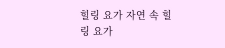힐링 요가 자연 속 힐링 요가